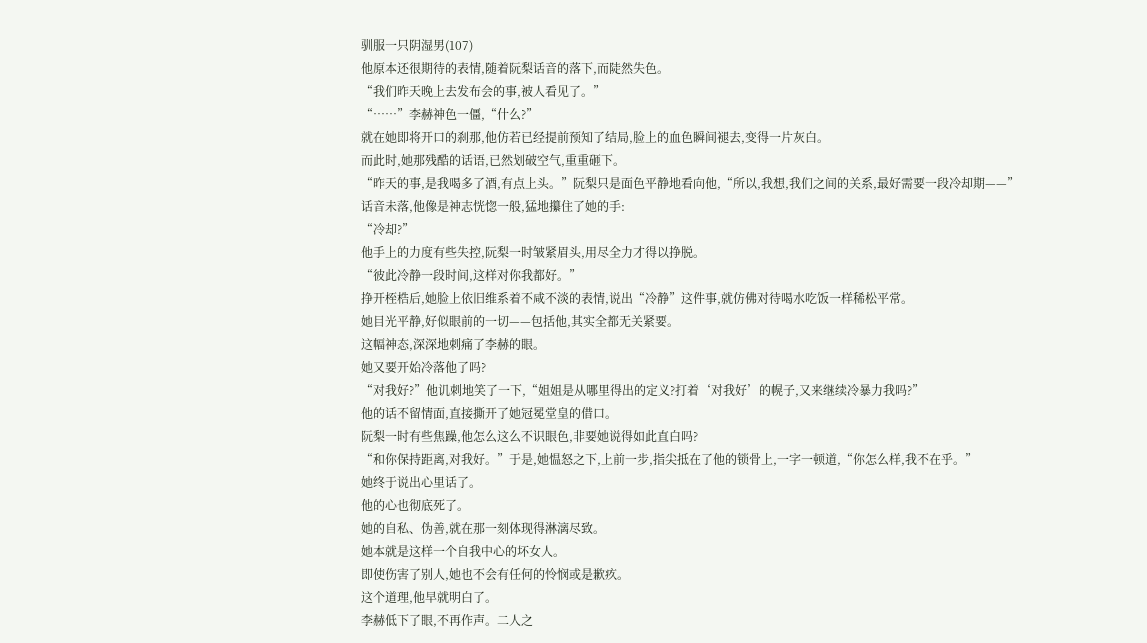驯服一只阴湿男(107)
他原本还很期待的表情,随着阮梨话音的落下,而陡然失色。
“我们昨天晚上去发布会的事,被人看见了。”
“……”李赫神色一僵,“什么?”
就在她即将开口的刹那,他仿若已经提前预知了结局,脸上的血色瞬间褪去,变得一片灰白。
而此时,她那残酷的话语,已然划破空气,重重砸下。
“昨天的事,是我喝多了酒,有点上头。”阮梨只是面色平静地看向他,“所以,我想,我们之间的关系,最好需要一段冷却期——”
话音未落,他像是神志恍惚一般,猛地攥住了她的手:
“冷却?”
他手上的力度有些失控,阮梨一时皱紧眉头,用尽全力才得以挣脱。
“彼此冷静一段时间,这样对你我都好。”
挣开桎梏后,她脸上依旧维系着不咸不淡的表情,说出“冷静”这件事,就仿佛对待喝水吃饭一样稀松平常。
她目光平静,好似眼前的一切——包括他,其实全都无关紧要。
这幅神态,深深地刺痛了李赫的眼。
她又要开始冷落他了吗?
“对我好?”他讥刺地笑了一下,“姐姐是从哪里得出的定义?打着‘对我好’的幌子,又来继续冷暴力我吗?”
他的话不留情面,直接撕开了她冠冕堂皇的借口。
阮梨一时有些焦躁,他怎么这么不识眼色,非要她说得如此直白吗?
“和你保持距离,对我好。”于是,她愠怒之下,上前一步,指尖抵在了他的锁骨上,一字一顿道,“你怎么样,我不在乎。”
她终于说出心里话了。
他的心也彻底死了。
她的自私、伪善,就在那一刻体现得淋漓尽致。
她本就是这样一个自我中心的坏女人。
即使伤害了别人,她也不会有任何的怜悯或是歉疚。
这个道理,他早就明白了。
李赫低下了眼,不再作声。二人之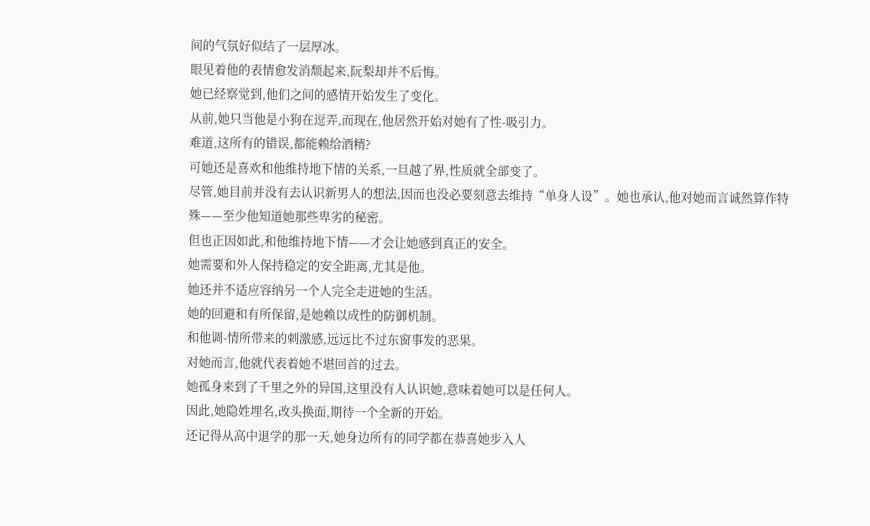间的气氛好似结了一层厚冰。
眼见着他的表情愈发消颓起来,阮梨却并不后悔。
她已经察觉到,他们之间的感情开始发生了变化。
从前,她只当他是小狗在逗弄,而现在,他居然开始对她有了性-吸引力。
难道,这所有的错误,都能赖给酒精?
可她还是喜欢和他维持地下情的关系,一旦越了界,性质就全部变了。
尽管,她目前并没有去认识新男人的想法,因而也没必要刻意去维持“单身人设”。她也承认,他对她而言诚然算作特殊——至少他知道她那些卑劣的秘密。
但也正因如此,和他维持地下情——才会让她感到真正的安全。
她需要和外人保持稳定的安全距离,尤其是他。
她还并不适应容纳另一个人完全走进她的生活。
她的回避和有所保留,是她赖以成性的防御机制。
和他调-情所带来的刺激感,远远比不过东窗事发的恶果。
对她而言,他就代表着她不堪回首的过去。
她孤身来到了千里之外的异国,这里没有人认识她,意味着她可以是任何人。
因此,她隐姓埋名,改头换面,期待一个全新的开始。
还记得从高中退学的那一天,她身边所有的同学都在恭喜她步入人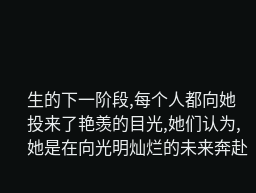生的下一阶段,每个人都向她投来了艳羡的目光,她们认为,她是在向光明灿烂的未来奔赴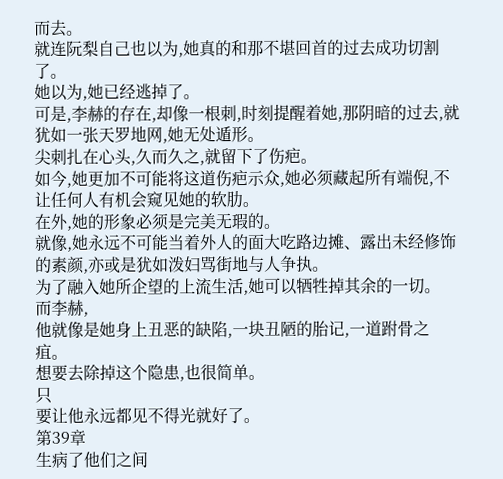而去。
就连阮梨自己也以为,她真的和那不堪回首的过去成功切割了。
她以为,她已经逃掉了。
可是,李赫的存在,却像一根刺,时刻提醒着她,那阴暗的过去,就犹如一张天罗地网,她无处遁形。
尖刺扎在心头,久而久之,就留下了伤疤。
如今,她更加不可能将这道伤疤示众,她必须藏起所有端倪,不让任何人有机会窥见她的软肋。
在外,她的形象必须是完美无瑕的。
就像,她永远不可能当着外人的面大吃路边摊、露出未经修饰的素颜,亦或是犹如泼妇骂街地与人争执。
为了融入她所企望的上流生活,她可以牺牲掉其余的一切。
而李赫,
他就像是她身上丑恶的缺陷,一块丑陋的胎记,一道跗骨之疽。
想要去除掉这个隐患,也很简单。
只
要让他永远都见不得光就好了。
第39章
生病了他们之间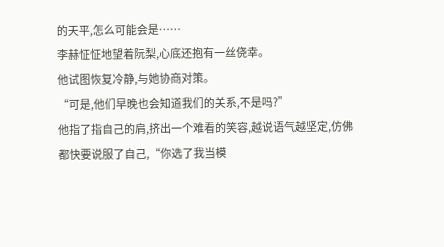的天平,怎么可能会是……
李赫怔怔地望着阮梨,心底还抱有一丝侥幸。
他试图恢复冷静,与她协商对策。
“可是,他们早晚也会知道我们的关系,不是吗?”
他指了指自己的肩,挤出一个难看的笑容,越说语气越坚定,仿佛都快要说服了自己,“你选了我当模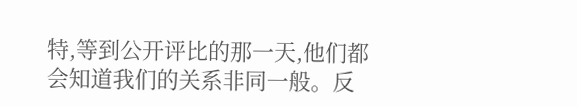特,等到公开评比的那一天,他们都会知道我们的关系非同一般。反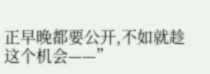正早晚都要公开,不如就趁这个机会——”